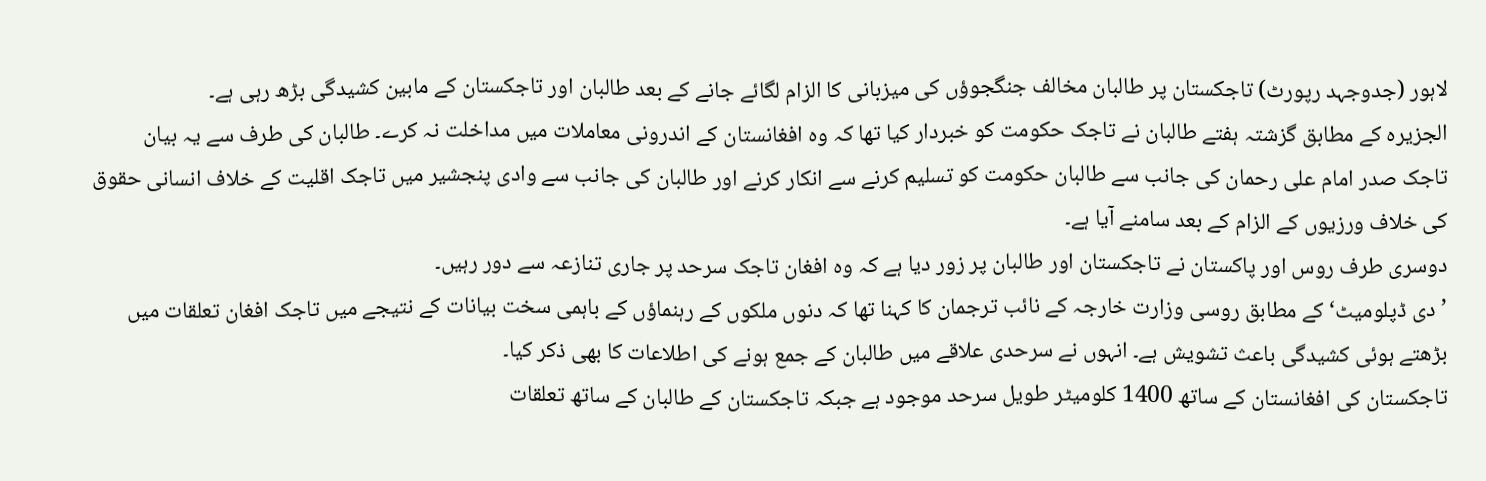لاہور (جدوجہد رپورٹ) تاجکستان پر طالبان مخالف جنگجوؤں کی میزبانی کا الزام لگائے جانے کے بعد طالبان اور تاجکستان کے مابین کشیدگی بڑھ رہی ہے۔
الجزیرہ کے مطابق گزشتہ ہفتے طالبان نے تاجک حکومت کو خبردار کیا تھا کہ وہ افغانستان کے اندرونی معاملات میں مداخلت نہ کرے۔ طالبان کی طرف سے یہ بیان تاجک صدر امام علی رحمان کی جانب سے طالبان حکومت کو تسلیم کرنے سے انکار کرنے اور طالبان کی جانب سے وادی پنجشیر میں تاجک اقلیت کے خلاف انسانی حقوق کی خلاف ورزیوں کے الزام کے بعد سامنے آیا ہے۔
دوسری طرف روس اور پاکستان نے تاجکستان اور طالبان پر زور دیا ہے کہ وہ افغان تاجک سرحد پر جاری تنازعہ سے دور رہیں۔
’دی ڈپلومیٹ‘ کے مطابق روسی وزارت خارجہ کے نائب ترجمان کا کہنا تھا کہ دنوں ملکوں کے رہنماؤں کے باہمی سخت بیانات کے نتیجے میں تاجک افغان تعلقات میں بڑھتے ہوئی کشیدگی باعث تشویش ہے۔ انہوں نے سرحدی علاقے میں طالبان کے جمع ہونے کی اطلاعات کا بھی ذکر کیا۔
تاجکستان کی افغانستان کے ساتھ 1400 کلومیٹر طویل سرحد موجود ہے جبکہ تاجکستان کے طالبان کے ساتھ تعلقات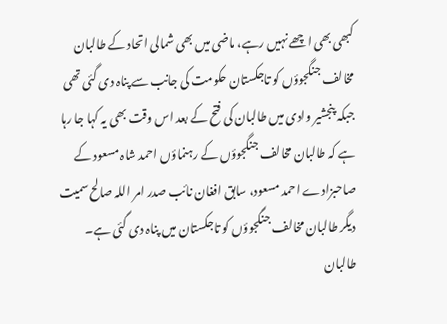کبھی بھی اچھے نہیں رہے، ماضی میں بھی شمالی اتحاد کے طالبان مخالف جنگجوؤں کو تاجکستان حکومت کی جانب سے پناہ دی گئی تھی جبکہ پنجشیر وادی میں طالبان کی فتح کے بعد اس وقت بھی یہ کہا جا رہا ہے کہ طالبان مخالف جنگجوؤں کے رہنماؤں احمد شاہ مسعود کے صاحبزادے احمد مسعود، سابق افغان نائب صدر امر اللہ صالح سمیت دیگر طالبان مخالف جنگجوؤں کو تاجکستان میں پناہ دی گئی ہے۔
طالبان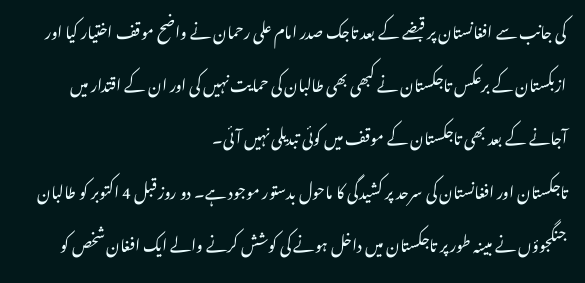کی جانب سے افغانستان پر قبضے کے بعد تاجک صدر امام علی رحمان نے واضح موقف اختیار کیا اور ازبکستان کے برعکس تاجکستان نے کبھی بھی طالبان کی حمایت نہیں کی اور ان کے اقتدار میں آجانے کے بعد بھی تاجکستان کے موقف میں کوئی تبدیلی نہیں آئی۔
تاجکستان اور افغانستان کی سرحد پر کشیدگی کا ماحول بدستور موجود ہے۔ دو روز قبل 4 اکتوبر کو طالبان جنگجوؤں نے مبینہ طور پر تاجکستان میں داخل ہونے کی کوشش کرنے والے ایک افغان شخص کو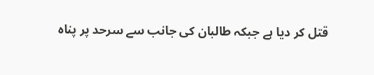قتل کر دیا ہے جبکہ طالبان کی جانب سے سرحد پر پناہ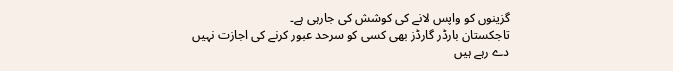گزینوں کو واپس لانے کی کوشش کی جارہی ہے۔
تاجکستان بارڈر گارڈز بھی کسی کو سرحد عبور کرنے کی اجازت نہیں دے رہے ہیں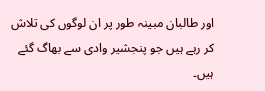اور طالبان مبینہ طور پر ان لوگوں کی تلاش کر رہے ہیں جو پنجشیر وادی سے بھاگ گئے ہیں۔